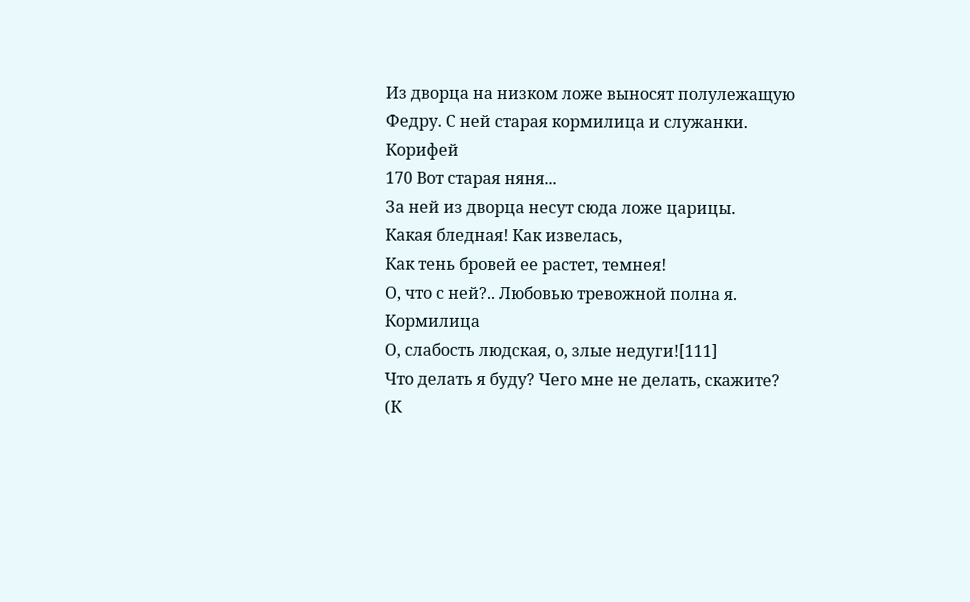Из дворца на низком ложе выносят полулежащую Федру. С ней старая кормилица и служанки.
Корифей
170 Вот старая няня...
За ней из дворца несут сюда ложе царицы.
Какая бледная! Как извелась,
Как тень бровей ее растет, темнея!
О, что с ней?.. Любовью тревожной полна я.
Кормилица
О, слабость людская, о, злые недуги![111]
Что делать я буду? Чего мне не делать, скажите?
(К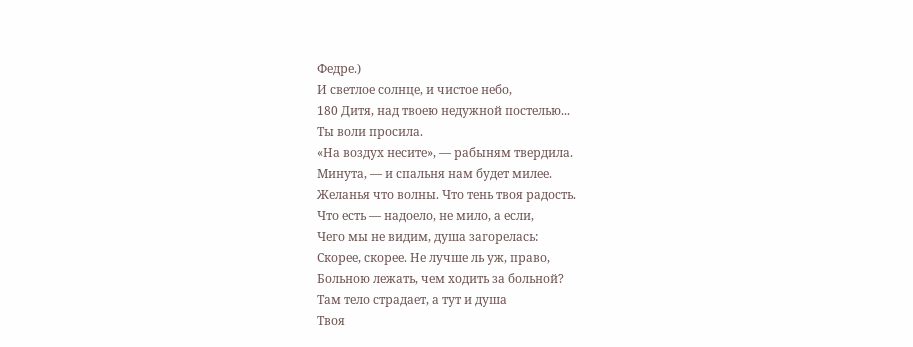Федре.)
И светлое солнце, и чистое небо,
180 Дитя, над твоею недужной постелью...
Ты воли просила.
«На воздух несите», — рабыням твердила.
Минута, — и спальня нам будет милее.
Желанья что волны. Что тень твоя радость.
Что есть — надоело, не мило, а если,
Чего мы не видим, душа загорелась:
Скорее, скорее. Не лучше ль уж, право,
Больною лежать, чем ходить за больной?
Там тело страдает, а тут и душа
Твоя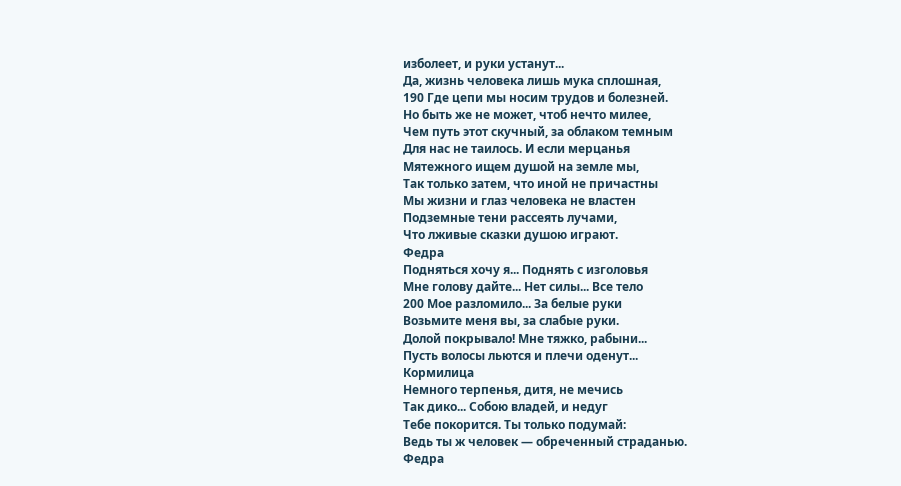изболеет, и руки устанут...
Да, жизнь человека лишь мука сплошная,
190 Где цепи мы носим трудов и болезней.
Но быть же не может, чтоб нечто милее,
Чем путь этот скучный, за облаком темным
Для нас не таилось. И если мерцанья
Мятежного ищем душой на земле мы,
Так только затем, что иной не причастны
Мы жизни и глаз человека не властен
Подземные тени рассеять лучами,
Что лживые сказки душою играют.
Федра
Подняться хочу я... Поднять с изголовья
Мне голову дайте... Нет силы... Все тело
200 Мое разломило... За белые руки
Возьмите меня вы, за слабые руки.
Долой покрывало! Мне тяжко, рабыни...
Пусть волосы льются и плечи оденут...
Кормилица
Немного терпенья, дитя, не мечись
Так дико... Собою владей, и недуг
Тебе покорится. Ты только подумай:
Ведь ты ж человек — обреченный страданью.
Федра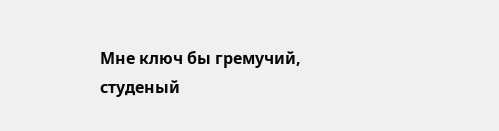Мне ключ бы гремучий, студеный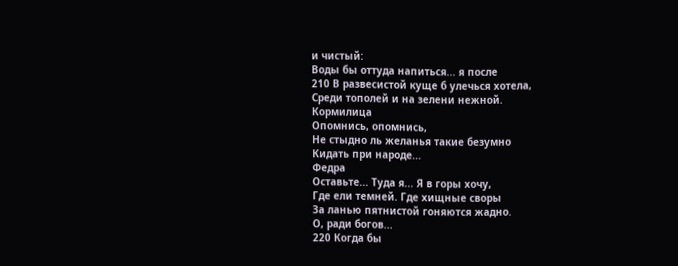и чистый:
Воды бы оттуда напиться... я после
210 В развесистой куще б улечься хотела,
Среди тополей и на зелени нежной.
Кормилица
Опомнись, опомнись,
Не стыдно ль желанья такие безумно
Кидать при народе...
Федра
Оставьте... Туда я... Я в горы хочу,
Где ели темней. Где хищные своры
За ланью пятнистой гоняются жадно.
О, ради богов...
220 Когда бы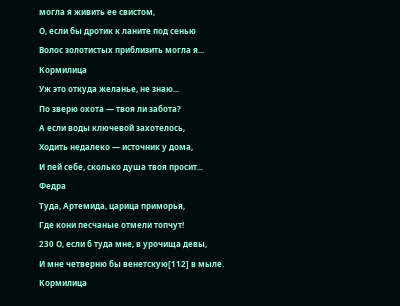могла я живить ее свистом,
О, если бы дротик к ланите под сенью
Волос золотистых приблизить могла я...
Кормилица
Уж это откуда желанье, не знаю...
По зверю охота — твоя ли забота?
А если воды ключевой захотелось,
Ходить недалеко — источник у дома,
И пей себе, сколько душа твоя просит...
Федра
Туда, Артемида, царица приморья,
Где кони песчаные отмели топчут!
230 О, если б туда мне, в урочища девы,
И мне четверню бы венетскую[112] в мыле.
Кормилица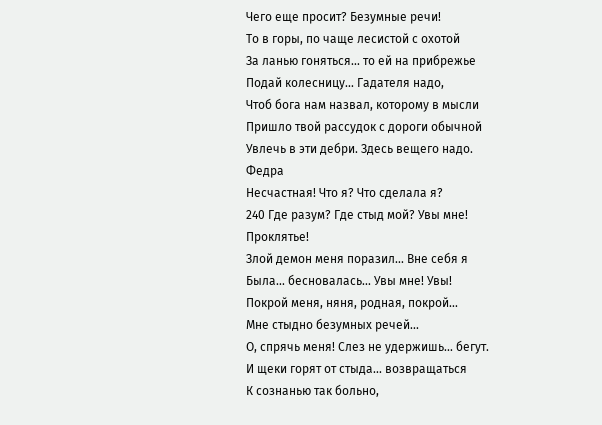Чего еще просит? Безумные речи!
То в горы, по чаще лесистой с охотой
За ланью гоняться... то ей на прибрежье
Подай колесницу... Гадателя надо,
Чтоб бога нам назвал, которому в мысли
Пришло твой рассудок с дороги обычной
Увлечь в эти дебри. Здесь вещего надо.
Федра
Несчастная! Что я? Что сделала я?
240 Где разум? Где стыд мой? Увы мне! Проклятье!
Злой демон меня поразил... Вне себя я
Была... бесновалась... Увы мне! Увы!
Покрой меня, няня, родная, покрой...
Мне стыдно безумных речей...
О, спрячь меня! Слез не удержишь... бегут.
И щеки горят от стыда... возвращаться
К сознанью так больно,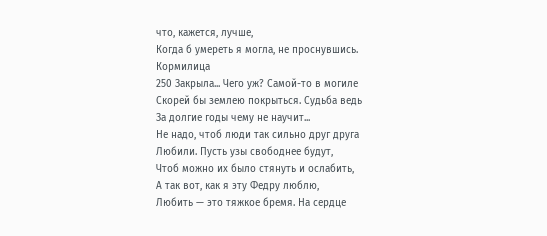что, кажется, лучше,
Когда б умереть я могла, не проснувшись.
Кормилица
250 Закрыла... Чего уж? Самой-то в могиле
Скорей бы землею покрыться. Судьба ведь
За долгие годы чему не научит...
Не надо, чтоб люди так сильно друг друга
Любили. Пусть узы свободнее будут,
Чтоб можно их было стянуть и ослабить,
А так вот, как я эту Федру люблю,
Любить — это тяжкое бремя. На сердце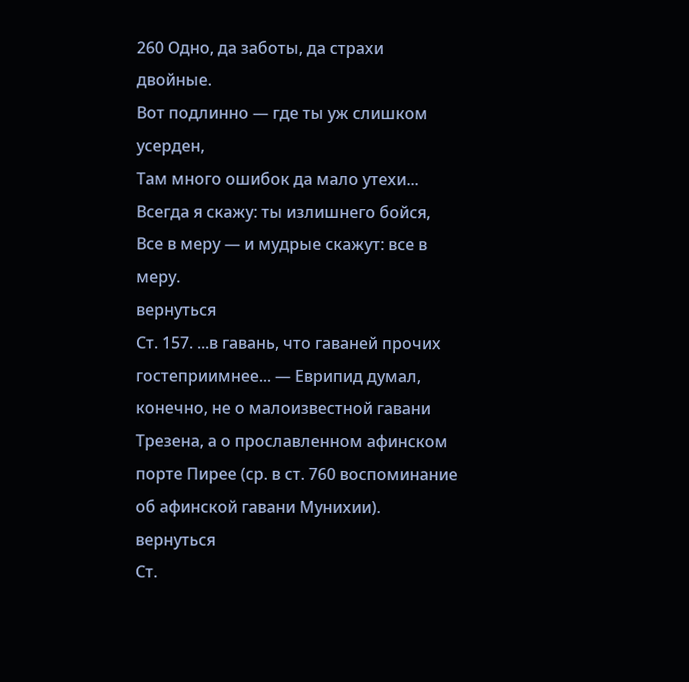260 Одно, да заботы, да страхи двойные.
Вот подлинно — где ты уж слишком усерден,
Там много ошибок да мало утехи...
Всегда я скажу: ты излишнего бойся,
Все в меру — и мудрые скажут: все в меру.
вернуться
Ст. 157. ...в гавань, что гаваней прочих гостеприимнее... — Еврипид думал, конечно, не о малоизвестной гавани Трезена, а о прославленном афинском порте Пирее (ср. в ст. 760 воспоминание об афинской гавани Мунихии).
вернуться
Ст.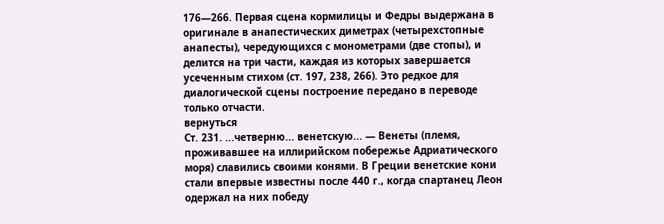176—266. Первая сцена кормилицы и Федры выдержана в оригинале в анапестических диметрах (четырехстопные анапесты), чередующихся с монометрами (две стопы), и делится на три части, каждая из которых завершается усеченным стихом (ст. 197, 238, 266). Это редкое для диалогической сцены построение передано в переводе только отчасти.
вернуться
Ст. 231. ...четверню... венетскую... — Венеты (племя, проживавшее на иллирийском побережье Адриатического моря) славились своими конями. В Греции венетские кони стали впервые известны после 440 г., когда спартанец Леон одержал на них победу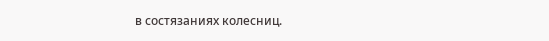в состязаниях колесниц.